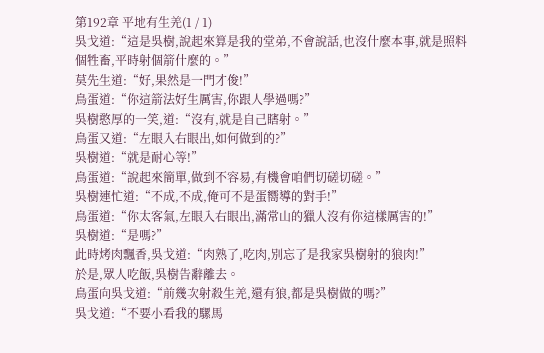第192章 平地有生羌(1 / 1)
吳戈道:“這是吳樹,說起來算是我的堂弟,不會說話,也沒什麼本事,就是照料個牲畜,平時射個箭什麼的。”
莫先生道:“好,果然是一門才俊!”
鳥蛋道:“你這箭法好生厲害,你跟人學過嗎?”
吳樹憨厚的一笑,道:“沒有,就是自己瞎射。”
鳥蛋又道:“左眼入右眼出,如何做到的?”
吳樹道:“就是耐心等!”
鳥蛋道:“說起來簡單,做到不容易,有機會咱們切磋切磋。”
吳樹連忙道:“不成,不成,俺可不是蛋嚮導的對手!”
鳥蛋道:“你太客氣,左眼入右眼出,滿常山的獵人沒有你這樣厲害的!”
吳樹道:“是嗎?”
此時烤肉飄香,吳戈道:“肉熟了,吃肉,別忘了是我家吳樹射的狼肉!”
於是,眾人吃飯,吳樹告辭離去。
鳥蛋向吳戈道:“前幾次射殺生羌,還有狼,都是吳樹做的嗎?”
吳戈道:“不要小看我的騾馬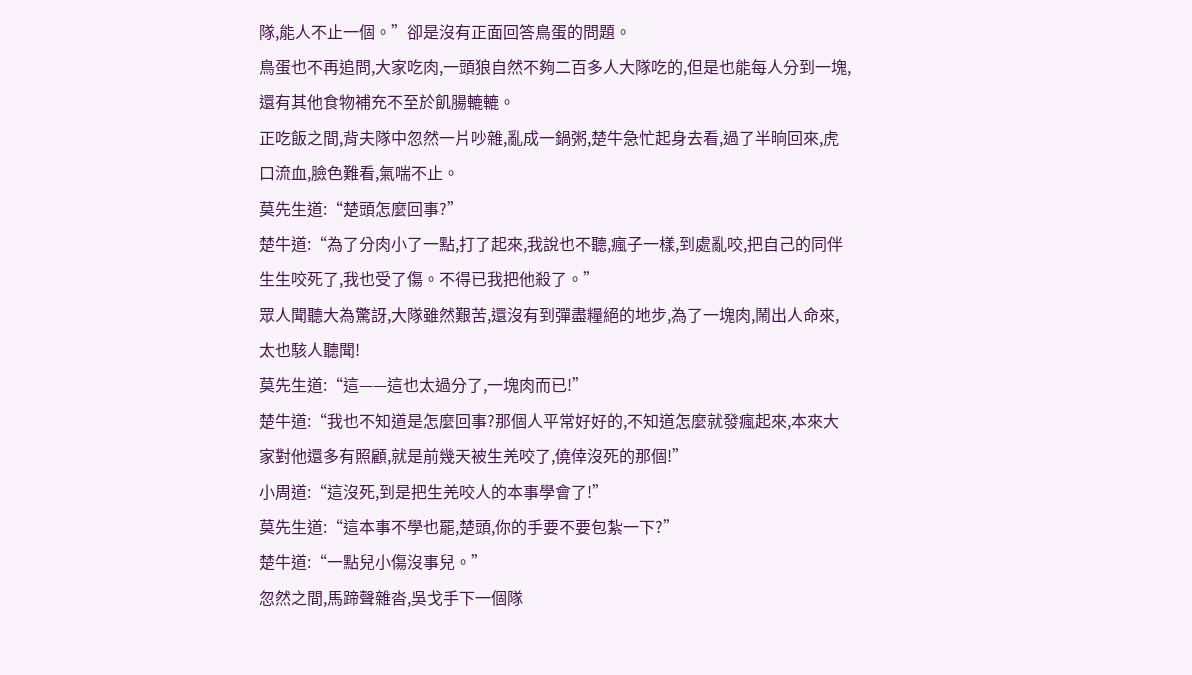隊,能人不止一個。”卻是沒有正面回答鳥蛋的問題。
鳥蛋也不再追問,大家吃肉,一頭狼自然不夠二百多人大隊吃的,但是也能每人分到一塊,還有其他食物補充不至於飢腸轆轆。
正吃飯之間,背夫隊中忽然一片吵雜,亂成一鍋粥,楚牛急忙起身去看,過了半晌回來,虎口流血,臉色難看,氣喘不止。
莫先生道:“楚頭怎麼回事?”
楚牛道:“為了分肉小了一點,打了起來,我說也不聽,瘋子一樣,到處亂咬,把自己的同伴生生咬死了,我也受了傷。不得已我把他殺了。”
眾人聞聽大為驚訝,大隊雖然艱苦,還沒有到彈盡糧絕的地步,為了一塊肉,鬧出人命來,太也駭人聽聞!
莫先生道:“這——這也太過分了,一塊肉而已!”
楚牛道:“我也不知道是怎麼回事?那個人平常好好的,不知道怎麼就發瘋起來,本來大家對他還多有照顧,就是前幾天被生羌咬了,僥倖沒死的那個!”
小周道:“這沒死,到是把生羌咬人的本事學會了!”
莫先生道:“這本事不學也罷,楚頭,你的手要不要包紮一下?”
楚牛道:“一點兒小傷沒事兒。”
忽然之間,馬蹄聲雜沓,吳戈手下一個隊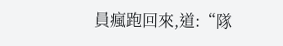員瘋跑回來,道:“隊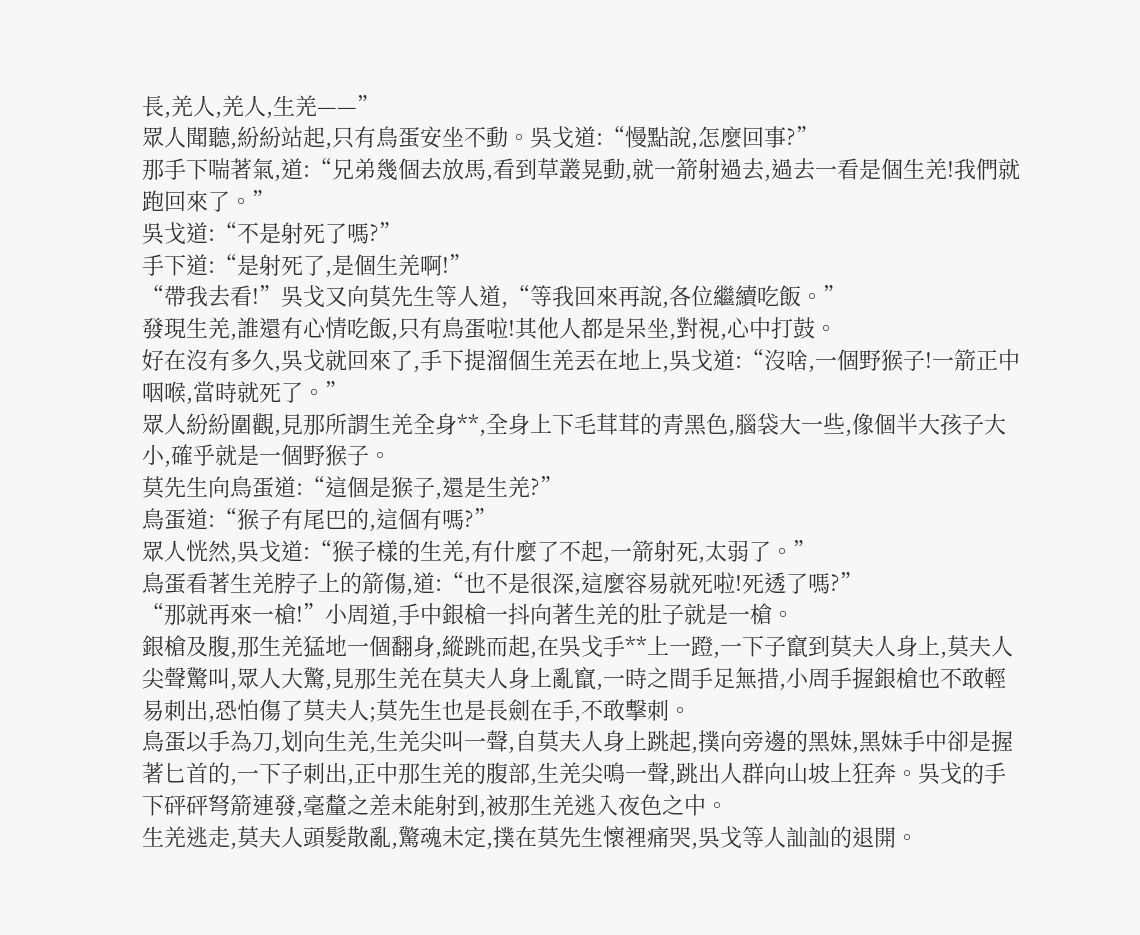長,羌人,羌人,生羌——”
眾人聞聽,紛紛站起,只有鳥蛋安坐不動。吳戈道:“慢點說,怎麼回事?”
那手下喘著氣,道:“兄弟幾個去放馬,看到草叢晃動,就一箭射過去,過去一看是個生羌!我們就跑回來了。”
吳戈道:“不是射死了嗎?”
手下道:“是射死了,是個生羌啊!”
“帶我去看!”吳戈又向莫先生等人道,“等我回來再說,各位繼續吃飯。”
發現生羌,誰還有心情吃飯,只有鳥蛋啦!其他人都是呆坐,對視,心中打鼓。
好在沒有多久,吳戈就回來了,手下提溜個生羌丟在地上,吳戈道:“沒啥,一個野猴子!一箭正中咽喉,當時就死了。”
眾人紛紛圍觀,見那所謂生羌全身**,全身上下毛茸茸的青黑色,腦袋大一些,像個半大孩子大小,確乎就是一個野猴子。
莫先生向鳥蛋道:“這個是猴子,還是生羌?”
鳥蛋道:“猴子有尾巴的,這個有嗎?”
眾人恍然,吳戈道:“猴子樣的生羌,有什麼了不起,一箭射死,太弱了。”
鳥蛋看著生羌脖子上的箭傷,道:“也不是很深,這麼容易就死啦!死透了嗎?”
“那就再來一槍!”小周道,手中銀槍一抖向著生羌的肚子就是一槍。
銀槍及腹,那生羌猛地一個翻身,縱跳而起,在吳戈手**上一蹬,一下子竄到莫夫人身上,莫夫人尖聲驚叫,眾人大驚,見那生羌在莫夫人身上亂竄,一時之間手足無措,小周手握銀槍也不敢輕易刺出,恐怕傷了莫夫人;莫先生也是長劍在手,不敢擊刺。
鳥蛋以手為刀,划向生羌,生羌尖叫一聲,自莫夫人身上跳起,撲向旁邊的黑妹,黑妹手中卻是握著匕首的,一下子刺出,正中那生羌的腹部,生羌尖鳴一聲,跳出人群向山坡上狂奔。吳戈的手下砰砰弩箭連發,毫釐之差未能射到,被那生羌逃入夜色之中。
生羌逃走,莫夫人頭髮散亂,驚魂未定,撲在莫先生懷裡痛哭,吳戈等人訕訕的退開。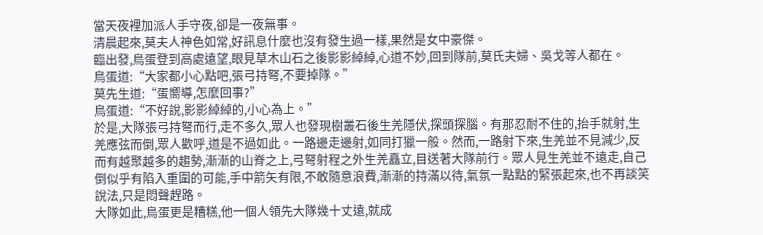當天夜裡加派人手守夜,卻是一夜無事。
清晨起來,莫夫人神色如常,好訊息什麼也沒有發生過一樣,果然是女中豪傑。
臨出發,鳥蛋登到高處遠望,眼見草木山石之後影影綽綽,心道不妙,回到隊前,莫氏夫婦、吳戈等人都在。
鳥蛋道:“大家都小心點吧,張弓持弩,不要掉隊。”
莫先生道:“蛋嚮導,怎麼回事?”
鳥蛋道:“不好說,影影綽綽的,小心為上。”
於是,大隊張弓持弩而行,走不多久,眾人也發現樹叢石後生羌隱伏,探頭探腦。有那忍耐不住的,抬手就射,生羌應弦而倒,眾人歡呼,道是不過如此。一路邊走邊射,如同打獵一般。然而,一路射下來,生羌並不見減少,反而有越聚越多的趨勢,漸漸的山脊之上,弓弩射程之外生羌矗立,目送著大隊前行。眾人見生羌並不遠走,自己倒似乎有陷入重圍的可能,手中箭矢有限,不敢隨意浪費,漸漸的持滿以待,氣氛一點點的緊張起來,也不再談笑說法,只是悶聲趕路。
大隊如此,鳥蛋更是糟糕,他一個人領先大隊幾十丈遠,就成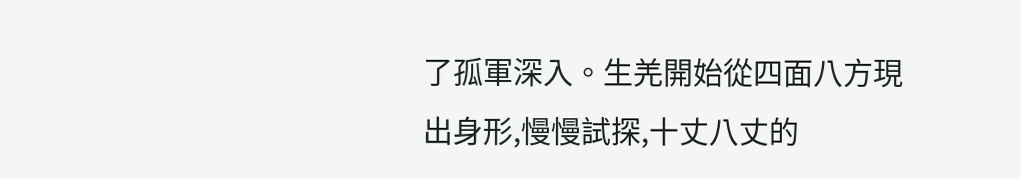了孤軍深入。生羌開始從四面八方現出身形,慢慢試探,十丈八丈的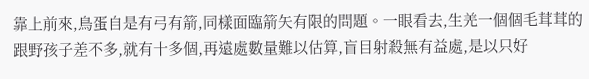靠上前來,鳥蛋自是有弓有箭,同樣面臨箭矢有限的問題。一眼看去,生羌一個個毛茸茸的跟野孩子差不多,就有十多個,再遠處數量難以估算,盲目射殺無有益處,是以只好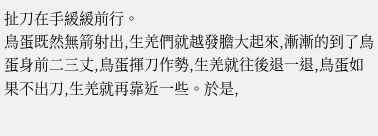扯刀在手緩緩前行。
鳥蛋既然無箭射出,生羌們就越發膽大起來,漸漸的到了鳥蛋身前二三丈,鳥蛋揮刀作勢,生羌就往後退一退,鳥蛋如果不出刀,生羌就再靠近一些。於是,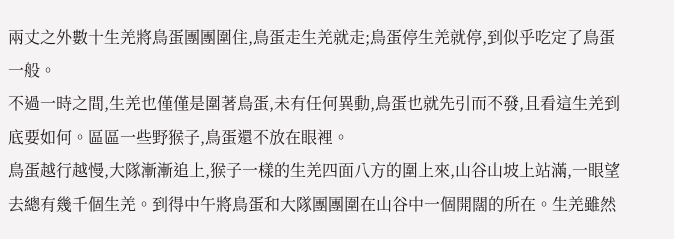兩丈之外數十生羌將鳥蛋團團圍住,鳥蛋走生羌就走;鳥蛋停生羌就停,到似乎吃定了鳥蛋一般。
不過一時之間,生羌也僅僅是圍著鳥蛋,未有任何異動,鳥蛋也就先引而不發,且看這生羌到底要如何。區區一些野猴子,鳥蛋還不放在眼裡。
鳥蛋越行越慢,大隊漸漸追上,猴子一樣的生羌四面八方的圍上來,山谷山坡上站滿,一眼望去總有幾千個生羌。到得中午將鳥蛋和大隊團團圍在山谷中一個開闊的所在。生羌雖然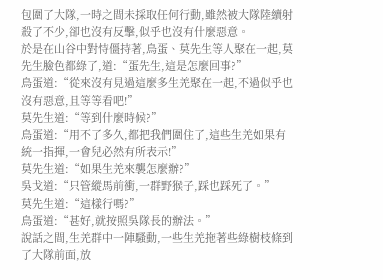包圍了大隊,一時之間未採取任何行動,雖然被大隊陸續射殺了不少,卻也沒有反擊,似乎也沒有什麼惡意。
於是在山谷中對恃僵持著,鳥蛋、莫先生等人聚在一起,莫先生臉色都綠了,道:“蛋先生,這是怎麼回事?”
鳥蛋道:“從來沒有見過這麼多生羌聚在一起,不過似乎也沒有惡意,且等等看吧!”
莫先生道:“等到什麼時候?”
鳥蛋道:“用不了多久,都把我們圍住了,這些生羌如果有統一指揮,一會兒必然有所表示!”
莫先生道:“如果生羌來襲怎麼辦?”
吳戈道:“只管縱馬前衝,一群野猴子,踩也踩死了。”
莫先生道:“這樣行嗎?”
鳥蛋道:“甚好,就按照吳隊長的辦法。”
說話之間,生羌群中一陣騷動,一些生羌拖著些綠樹枝條到了大隊前面,放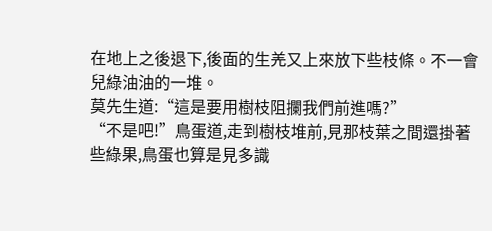在地上之後退下,後面的生羌又上來放下些枝條。不一會兒綠油油的一堆。
莫先生道:“這是要用樹枝阻攔我們前進嗎?”
“不是吧!”鳥蛋道,走到樹枝堆前,見那枝葉之間還掛著些綠果,鳥蛋也算是見多識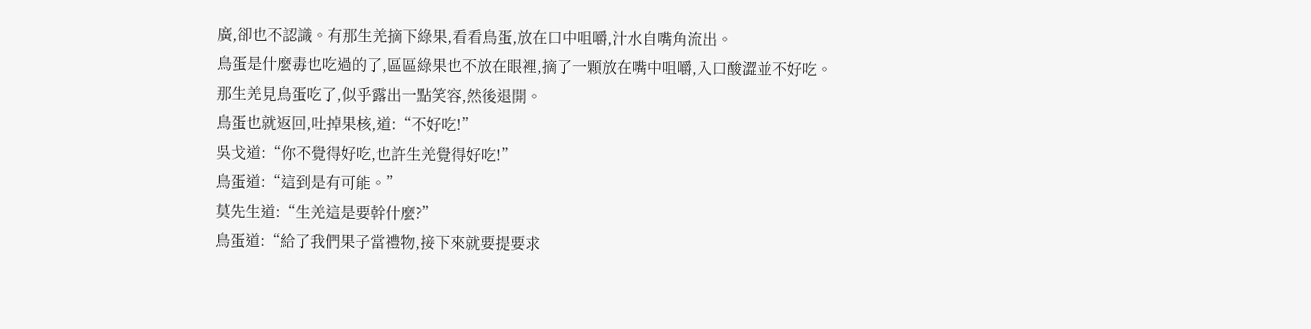廣,卻也不認識。有那生羌摘下綠果,看看鳥蛋,放在口中咀嚼,汁水自嘴角流出。
鳥蛋是什麼毒也吃過的了,區區綠果也不放在眼裡,摘了一顆放在嘴中咀嚼,入口酸澀並不好吃。
那生羌見鳥蛋吃了,似乎露出一點笑容,然後退開。
鳥蛋也就返回,吐掉果核,道:“不好吃!”
吳戈道:“你不覺得好吃,也許生羌覺得好吃!”
鳥蛋道:“這到是有可能。”
莫先生道:“生羌這是要幹什麼?”
鳥蛋道:“給了我們果子當禮物,接下來就要提要求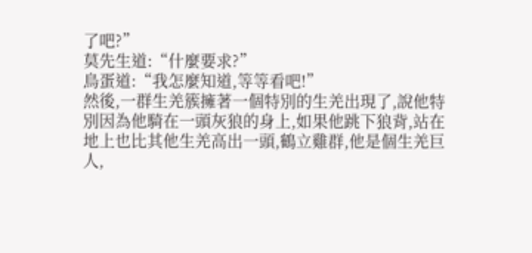了吧?”
莫先生道:“什麼要求?”
鳥蛋道:“我怎麼知道,等等看吧!”
然後,一群生羌簇擁著一個特別的生羌出現了,說他特別因為他騎在一頭灰狼的身上,如果他跳下狼背,站在地上也比其他生羌高出一頭,鶴立雞群,他是個生羌巨人,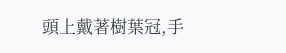頭上戴著樹葉冠,手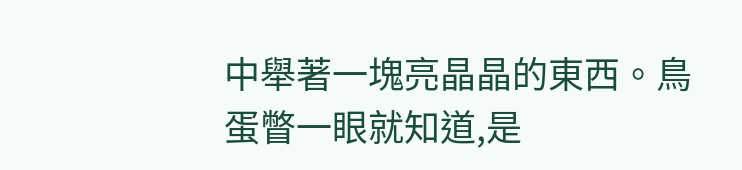中舉著一塊亮晶晶的東西。鳥蛋瞥一眼就知道,是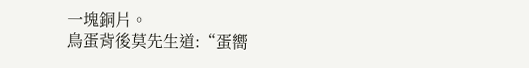一塊銅片。
鳥蛋背後莫先生道:“蛋嚮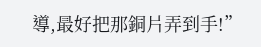導,最好把那銅片弄到手!”